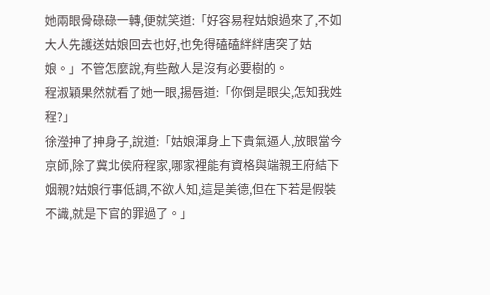她兩眼骨碌碌一轉,便就笑道:「好容易程姑娘過來了,不如大人先護送姑娘回去也好,也免得磕磕絆絆唐突了姑娘。」不管怎麼說,有些敵人是沒有必要樹的。
程淑穎果然就看了她一眼,揚唇道:「你倒是眼尖,怎知我姓程?」
徐瀅抻了抻身子,說道:「姑娘渾身上下貴氣逼人,放眼當今京師,除了冀北侯府程家,哪家裡能有資格與端親王府結下姻親?姑娘行事低調,不欲人知,這是美德,但在下若是假裝不識,就是下官的罪過了。」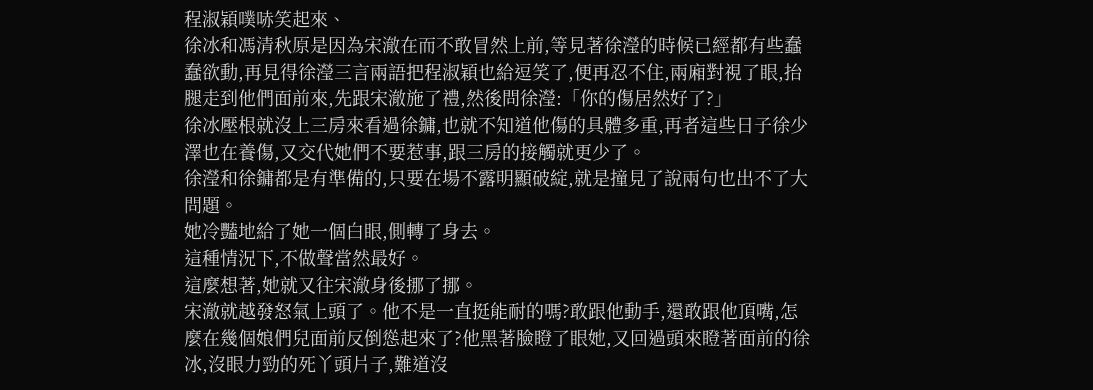程淑穎噗哧笑起來、
徐冰和馮清秋原是因為宋澈在而不敢冒然上前,等見著徐瀅的時候已經都有些蠢蠢欲動,再見得徐瀅三言兩語把程淑穎也給逗笑了,便再忍不住,兩廂對視了眼,抬腿走到他們面前來,先跟宋澈施了禮,然後問徐瀅:「你的傷居然好了?」
徐冰壓根就沒上三房來看過徐鏞,也就不知道他傷的具體多重,再者這些日子徐少澤也在養傷,又交代她們不要惹事,跟三房的接觸就更少了。
徐瀅和徐鏞都是有準備的,只要在場不露明顯破綻,就是撞見了說兩句也出不了大問題。
她冷豔地給了她一個白眼,側轉了身去。
這種情況下,不做聲當然最好。
這麼想著,她就又往宋澈身後挪了挪。
宋澈就越發怒氣上頭了。他不是一直挺能耐的嗎?敢跟他動手,還敢跟他頂嘴,怎麼在幾個娘們兒面前反倒慫起來了?他黑著臉瞪了眼她,又回過頭來瞪著面前的徐冰,沒眼力勁的死丫頭片子,難道沒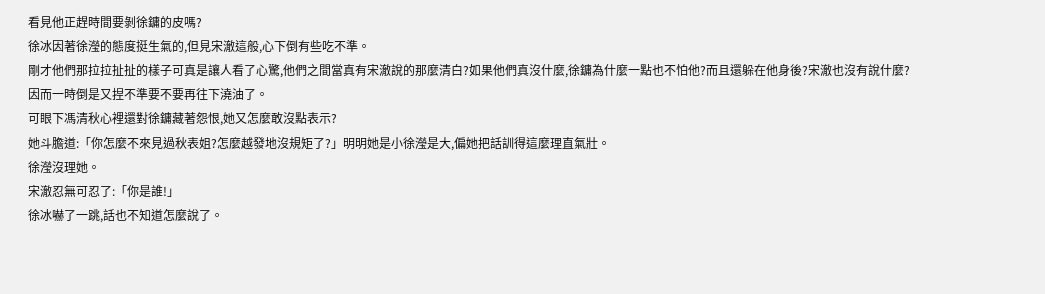看見他正趕時間要剝徐鏞的皮嗎?
徐冰因著徐瀅的態度挺生氣的,但見宋澈這般,心下倒有些吃不準。
剛才他們那拉拉扯扯的樣子可真是讓人看了心驚,他們之間當真有宋澈說的那麼清白?如果他們真沒什麼,徐鏞為什麼一點也不怕他?而且還躲在他身後?宋澈也沒有說什麼?
因而一時倒是又捏不準要不要再往下澆油了。
可眼下馮清秋心裡還對徐鏞藏著怨恨,她又怎麼敢沒點表示?
她斗膽道:「你怎麼不來見過秋表姐?怎麼越發地沒規矩了?」明明她是小徐瀅是大,偏她把話訓得這麼理直氣壯。
徐瀅沒理她。
宋澈忍無可忍了:「你是誰!」
徐冰嚇了一跳,話也不知道怎麼說了。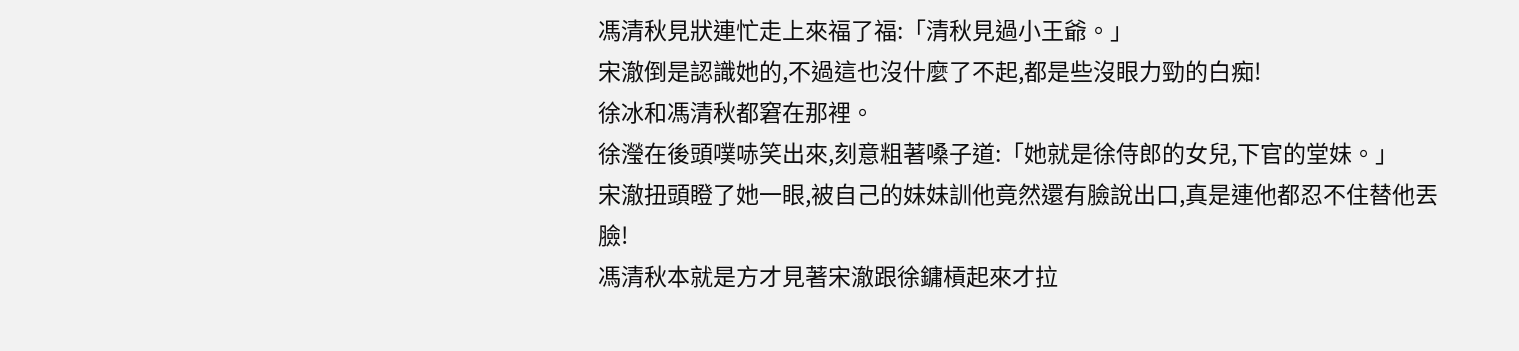馮清秋見狀連忙走上來福了福:「清秋見過小王爺。」
宋澈倒是認識她的,不過這也沒什麼了不起,都是些沒眼力勁的白痴!
徐冰和馮清秋都窘在那裡。
徐瀅在後頭噗哧笑出來,刻意粗著嗓子道:「她就是徐侍郎的女兒,下官的堂妹。」
宋澈扭頭瞪了她一眼,被自己的妹妹訓他竟然還有臉說出口,真是連他都忍不住替他丟臉!
馮清秋本就是方才見著宋澈跟徐鏞槓起來才拉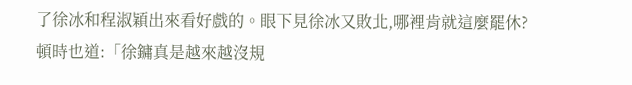了徐冰和程淑穎出來看好戲的。眼下見徐冰又敗北,哪裡肯就這麼罷休?
頓時也道:「徐鏞真是越來越沒規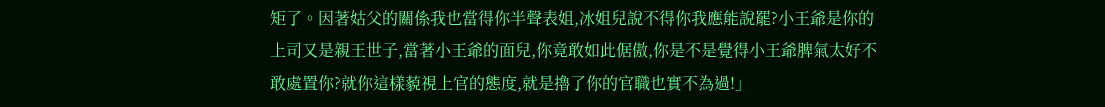矩了。因著姑父的關係我也當得你半聲表姐,冰姐兒說不得你我應能說罷?小王爺是你的上司又是親王世子,當著小王爺的面兒,你竟敢如此倨傲,你是不是覺得小王爺脾氣太好不敢處置你?就你這樣藐視上官的態度,就是擼了你的官職也實不為過!」